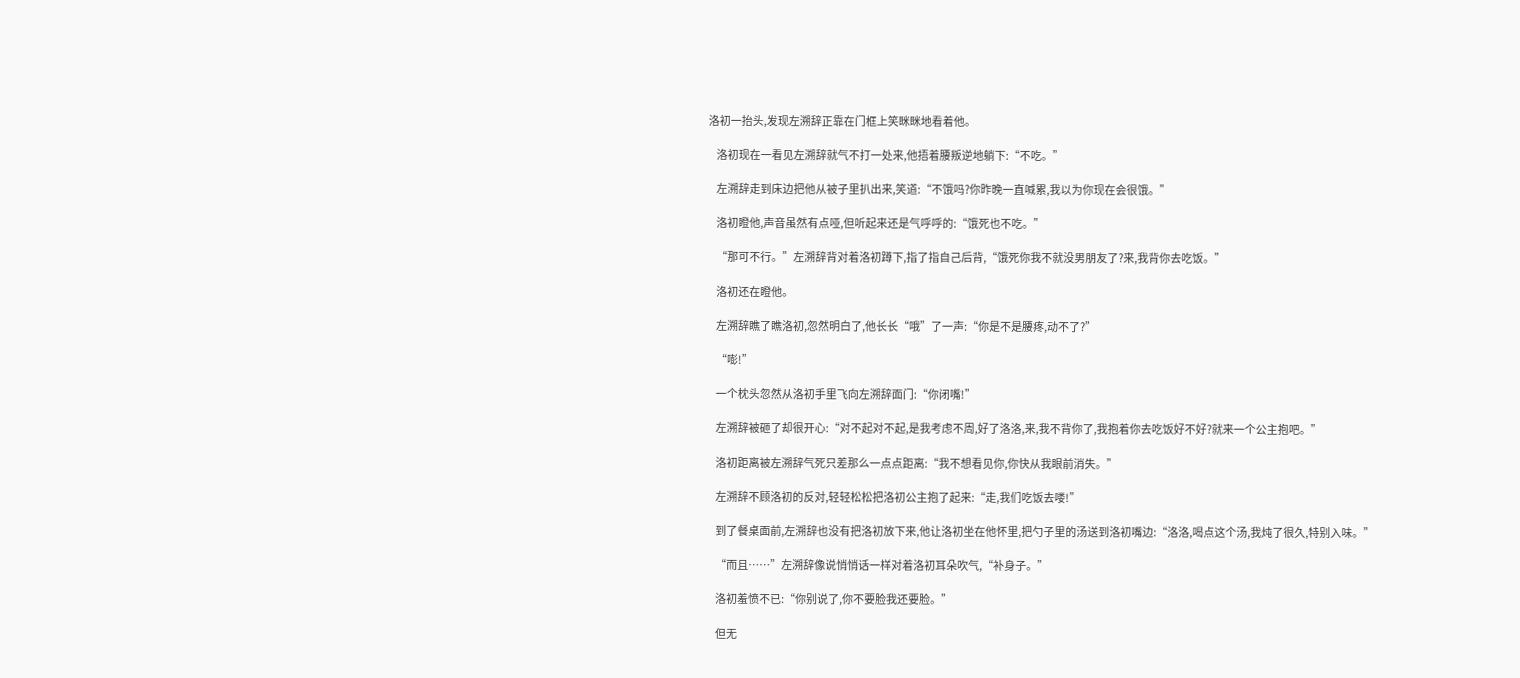洛初一抬头,发现左溯辞正靠在门框上笑眯眯地看着他。

    洛初现在一看见左溯辞就气不打一处来,他捂着腰叛逆地躺下:“不吃。”

    左溯辞走到床边把他从被子里扒出来,笑道:“不饿吗?你昨晚一直喊累,我以为你现在会很饿。”

    洛初瞪他,声音虽然有点哑,但听起来还是气呼呼的:“饿死也不吃。”

    “那可不行。”左溯辞背对着洛初蹲下,指了指自己后背,“饿死你我不就没男朋友了?来,我背你去吃饭。”

    洛初还在瞪他。

    左溯辞瞧了瞧洛初,忽然明白了,他长长“哦”了一声:“你是不是腰疼,动不了?”

    “嘭!”

    一个枕头忽然从洛初手里飞向左溯辞面门:“你闭嘴!”

    左溯辞被砸了却很开心:“对不起对不起,是我考虑不周,好了洛洛,来,我不背你了,我抱着你去吃饭好不好?就来一个公主抱吧。”

    洛初距离被左溯辞气死只差那么一点点距离:“我不想看见你,你快从我眼前消失。”

    左溯辞不顾洛初的反对,轻轻松松把洛初公主抱了起来:“走,我们吃饭去喽!”

    到了餐桌面前,左溯辞也没有把洛初放下来,他让洛初坐在他怀里,把勺子里的汤送到洛初嘴边:“洛洛,喝点这个汤,我炖了很久,特别入味。”

    “而且……”左溯辞像说悄悄话一样对着洛初耳朵吹气,“补身子。”

    洛初羞愤不已:“你别说了,你不要脸我还要脸。”

    但无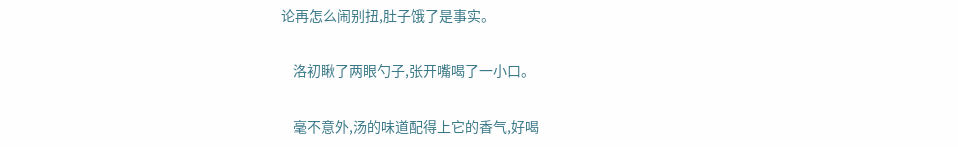论再怎么闹别扭,肚子饿了是事实。

    洛初瞅了两眼勺子,张开嘴喝了一小口。

    毫不意外,汤的味道配得上它的香气,好喝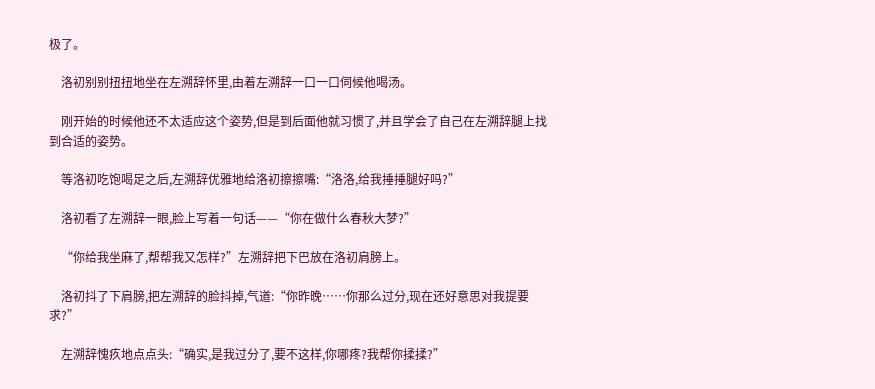极了。

    洛初别别扭扭地坐在左溯辞怀里,由着左溯辞一口一口伺候他喝汤。

    刚开始的时候他还不太适应这个姿势,但是到后面他就习惯了,并且学会了自己在左溯辞腿上找到合适的姿势。

    等洛初吃饱喝足之后,左溯辞优雅地给洛初擦擦嘴:“洛洛,给我捶捶腿好吗?”

    洛初看了左溯辞一眼,脸上写着一句话——“你在做什么春秋大梦?”

    “你给我坐麻了,帮帮我又怎样?”左溯辞把下巴放在洛初肩膀上。

    洛初抖了下肩膀,把左溯辞的脸抖掉,气道:“你昨晚……你那么过分,现在还好意思对我提要求?”

    左溯辞愧疚地点点头:“确实,是我过分了,要不这样,你哪疼?我帮你揉揉?”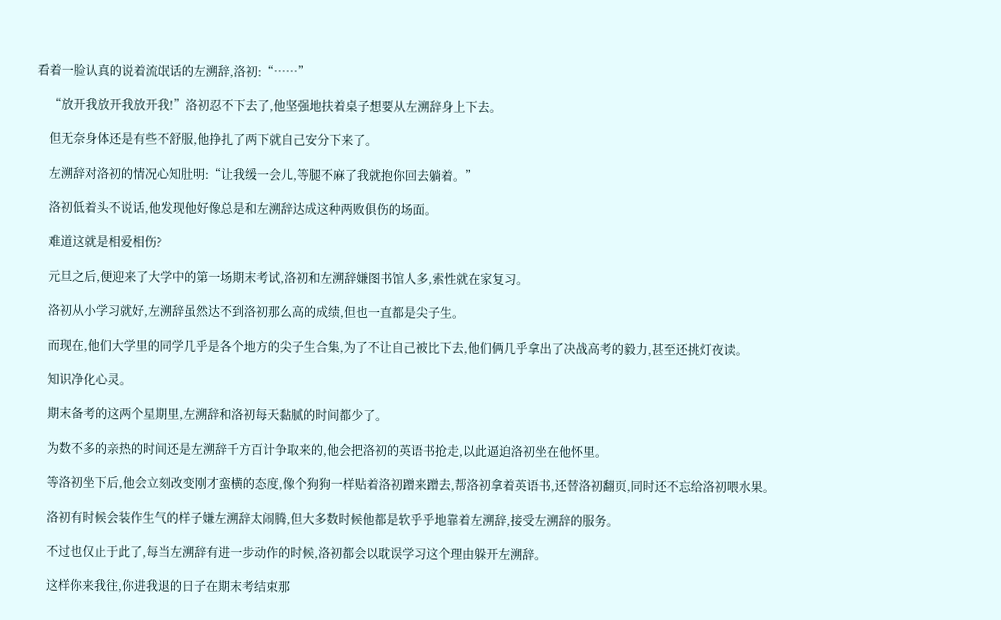看着一脸认真的说着流氓话的左溯辞,洛初:“……”

    “放开我放开我放开我!”洛初忍不下去了,他坚强地扶着桌子想要从左溯辞身上下去。

    但无奈身体还是有些不舒服,他挣扎了两下就自己安分下来了。

    左溯辞对洛初的情况心知肚明:“让我缓一会儿,等腿不麻了我就抱你回去躺着。”

    洛初低着头不说话,他发现他好像总是和左溯辞达成这种两败俱伤的场面。

    难道这就是相爱相伤?

    元旦之后,便迎来了大学中的第一场期末考试,洛初和左溯辞嫌图书馆人多,索性就在家复习。

    洛初从小学习就好,左溯辞虽然达不到洛初那么高的成绩,但也一直都是尖子生。

    而现在,他们大学里的同学几乎是各个地方的尖子生合集,为了不让自己被比下去,他们俩几乎拿出了决战高考的毅力,甚至还挑灯夜读。

    知识净化心灵。

    期末备考的这两个星期里,左溯辞和洛初每天黏腻的时间都少了。

    为数不多的亲热的时间还是左溯辞千方百计争取来的,他会把洛初的英语书抢走,以此逼迫洛初坐在他怀里。

    等洛初坐下后,他会立刻改变刚才蛮横的态度,像个狗狗一样贴着洛初蹭来蹭去,帮洛初拿着英语书,还替洛初翻页,同时还不忘给洛初喂水果。

    洛初有时候会装作生气的样子嫌左溯辞太闹腾,但大多数时候他都是软乎乎地靠着左溯辞,接受左溯辞的服务。

    不过也仅止于此了,每当左溯辞有进一步动作的时候,洛初都会以耽误学习这个理由躲开左溯辞。

    这样你来我往,你进我退的日子在期末考结束那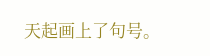天起画上了句号。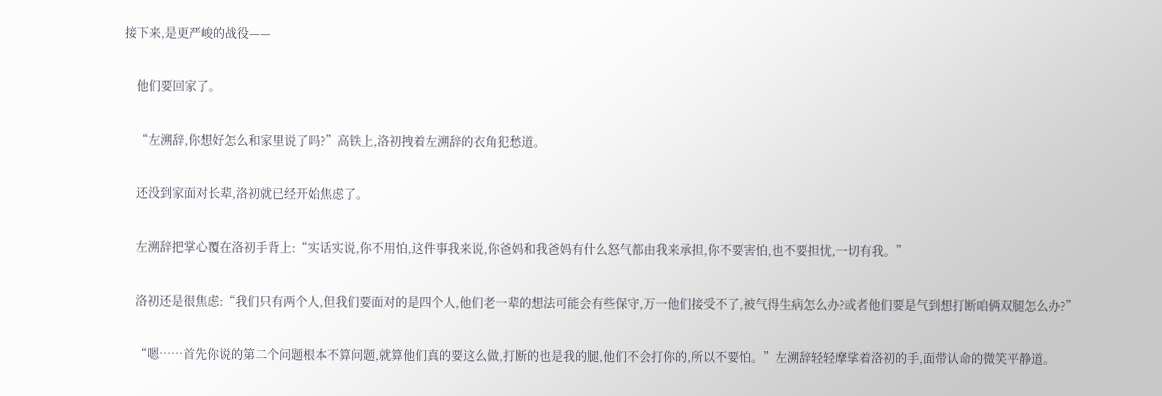接下来,是更严峻的战役——

    他们要回家了。

    “左溯辞,你想好怎么和家里说了吗?”高铁上,洛初拽着左溯辞的衣角犯愁道。

    还没到家面对长辈,洛初就已经开始焦虑了。

    左溯辞把掌心覆在洛初手背上:“实话实说,你不用怕,这件事我来说,你爸妈和我爸妈有什么怒气都由我来承担,你不要害怕,也不要担忧,一切有我。”

    洛初还是很焦虑:“我们只有两个人,但我们要面对的是四个人,他们老一辈的想法可能会有些保守,万一他们接受不了,被气得生病怎么办?或者他们要是气到想打断咱俩双腿怎么办?”

    “嗯……首先你说的第二个问题根本不算问题,就算他们真的要这么做,打断的也是我的腿,他们不会打你的,所以不要怕。”左溯辞轻轻摩挲着洛初的手,面带认命的微笑平静道。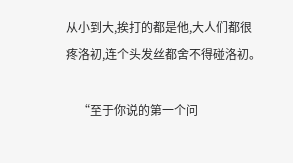从小到大,挨打的都是他,大人们都很疼洛初,连个头发丝都舍不得碰洛初。

    “至于你说的第一个问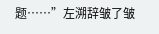题……”左溯辞皱了皱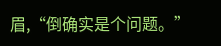眉,“倒确实是个问题。”